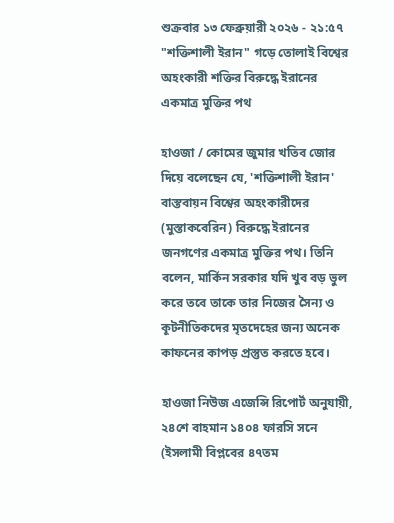শুক্রবার ১৩ ফেব্রুয়ারী ২০২৬ - ২১:৫৭
"শক্তিশালী ইরান" গড়ে তোলাই বিশ্বের অহংকারী শক্তির বিরুদ্ধে ইরানের একমাত্র মুক্তির পথ

হাওজা / কোমের জুমার খতিব জোর দিয়ে বলেছেন যে, 'শক্তিশালী ইরান' বাস্তবায়ন বিশ্বের অহংকারীদের (মুস্তাকবেরিন) বিরুদ্ধে ইরানের জনগণের একমাত্র মুক্তির পথ। তিনি বলেন, মার্কিন সরকার যদি খুব বড় ভুল করে তবে তাকে তার নিজের সৈন্য ও কূটনীতিকদের মৃতদেহের জন্য অনেক কাফনের কাপড় প্রস্তুত করতে হবে।

হাওজা নিউজ এজেন্সি রিপোর্ট অনুযায়ী, ২৪শে বাহমান ১৪০৪ ফারসি সনে (ইসলামী বিপ্লবের ৪৭তম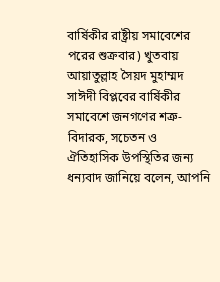বার্ষিকীর রাষ্ট্রীয় সমাবেশের পরের শুক্রবার) খুতবায় আয়াতুল্লাহ সৈয়দ মুহাম্মদ সাঈদী বিপ্লবের বার্ষিকীর সমাবেশে জনগণের শত্রু-বিদারক, সচেতন ও ঐতিহাসিক উপস্থিতির জন্য ধন্যবাদ জানিয়ে বলেন, আপনি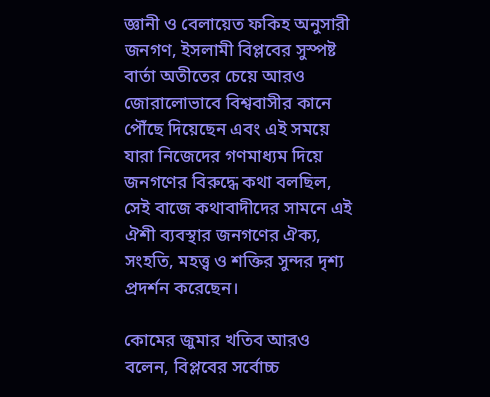জ্ঞানী ও বেলায়েত ফকিহ অনুসারী জনগণ, ইসলামী বিপ্লবের সুস্পষ্ট বার্তা অতীতের চেয়ে আরও জোরালোভাবে বিশ্ববাসীর কানে পৌঁছে দিয়েছেন এবং এই সময়ে যারা নিজেদের গণমাধ্যম দিয়ে জনগণের বিরুদ্ধে কথা বলছিল, সেই বাজে কথাবাদীদের সামনে এই ঐশী ব্যবস্থার জনগণের ঐক্য, সংহতি, মহত্ত্ব ও শক্তির সুন্দর দৃশ্য প্রদর্শন করেছেন।

কোমের জুমার খতিব আরও বলেন, বিপ্লবের সর্বোচ্চ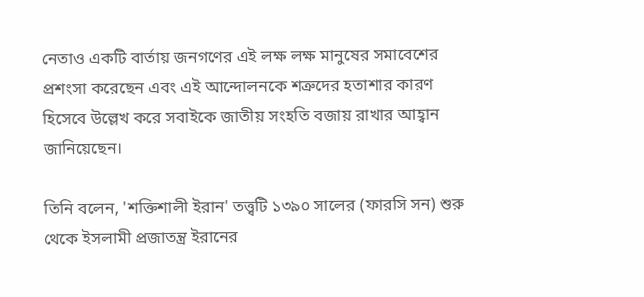নেতাও একটি বার্তায় জনগণের এই লক্ষ লক্ষ মানুষের সমাবেশের প্রশংসা করেছেন এবং এই আন্দোলনকে শত্রুদের হতাশার কারণ হিসেবে উল্লেখ করে সবাইকে জাতীয় সংহতি বজায় রাখার আহ্বান জানিয়েছেন।

তিনি বলেন, 'শক্তিশালী ইরান' তত্ত্বটি ১৩৯০ সালের (ফারসি সন) শুরু থেকে ইসলামী প্রজাতন্ত্র ইরানের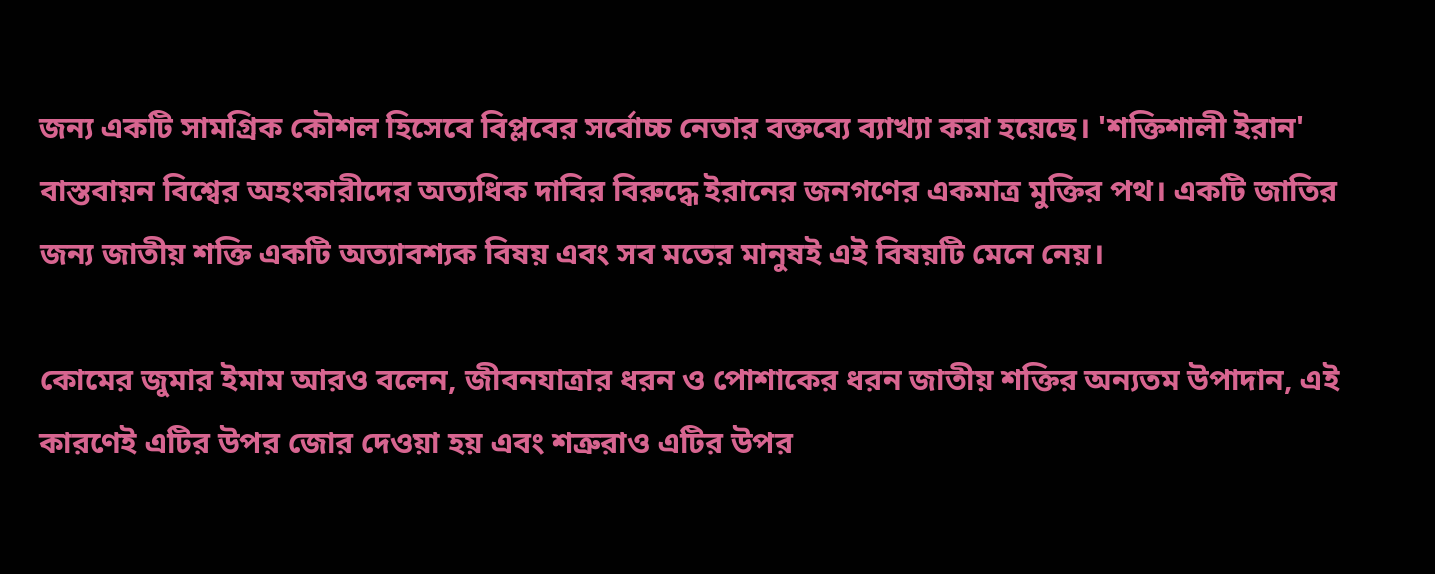জন্য একটি সামগ্রিক কৌশল হিসেবে বিপ্লবের সর্বোচ্চ নেতার বক্তব্যে ব্যাখ্যা করা হয়েছে। 'শক্তিশালী ইরান' বাস্তবায়ন বিশ্বের অহংকারীদের অত্যধিক দাবির বিরুদ্ধে ইরানের জনগণের একমাত্র মুক্তির পথ। একটি জাতির জন্য জাতীয় শক্তি একটি অত্যাবশ্যক বিষয় এবং সব মতের মানুষই এই বিষয়টি মেনে নেয়।

কোমের জুমার ইমাম আরও বলেন, জীবনযাত্রার ধরন ও পোশাকের ধরন জাতীয় শক্তির অন্যতম উপাদান, এই কারণেই এটির উপর জোর দেওয়া হয় এবং শত্রুরাও এটির উপর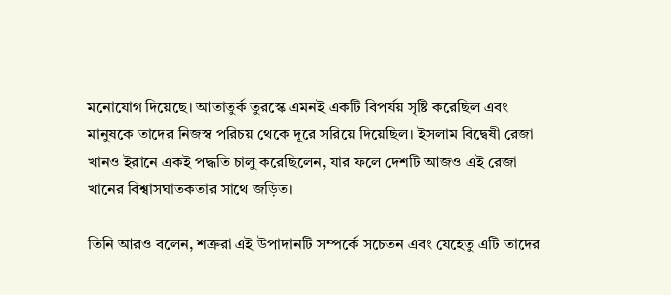মনোযোগ দিয়েছে। আতাতুর্ক তুরস্কে এমনই একটি বিপর্যয় সৃষ্টি করেছিল এবং মানুষকে তাদের নিজস্ব পরিচয় থেকে দূরে সরিয়ে দিয়েছিল। ইসলাম বিদ্বেষী রেজা খানও ইরানে একই পদ্ধতি চালু করেছিলেন, যার ফলে দেশটি আজও এই রেজা খানের বিশ্বাসঘাতকতার সাথে জড়িত।

তিনি আরও বলেন, শত্রুরা এই উপাদানটি সম্পর্কে সচেতন এবং যেহেতু এটি তাদের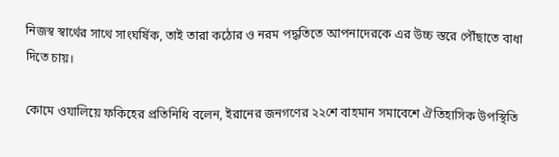নিজস্ব স্বার্থের সাথে সাংঘর্ষিক, তাই তারা কঠোর ও নরম পদ্ধতিতে আপনাদেরকে এর উচ্চ স্তরে পৌঁছাতে বাধা দিতে চায়।

কোমে ওযালিয়ে ফকিহের প্রতিনিধি বলেন, ইরানের জনগণের ২২শে বাহমান সমাবেশে ঐতিহাসিক উপস্থিতি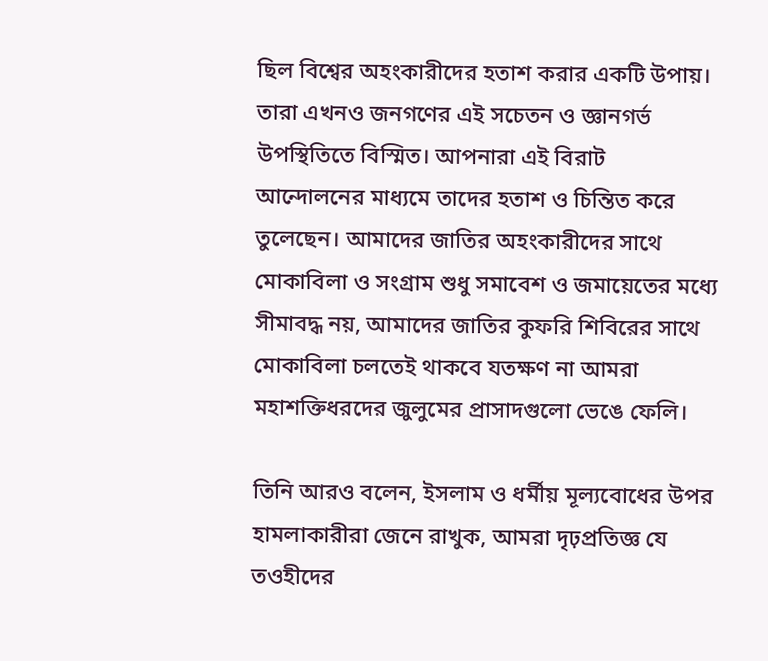ছিল বিশ্বের অহংকারীদের হতাশ করার একটি উপায়। তারা এখনও জনগণের এই সচেতন ও জ্ঞানগর্ভ উপস্থিতিতে বিস্মিত। আপনারা এই বিরাট আন্দোলনের মাধ্যমে তাদের হতাশ ও চিন্তিত করে তুলেছেন। আমাদের জাতির অহংকারীদের সাথে মোকাবিলা ও সংগ্রাম শুধু সমাবেশ ও জমায়েতের মধ্যে সীমাবদ্ধ নয়, আমাদের জাতির কুফরি শিবিরের সাথে মোকাবিলা চলতেই থাকবে যতক্ষণ না আমরা মহাশক্তিধরদের জুলুমের প্রাসাদগুলো ভেঙে ফেলি।

তিনি আরও বলেন, ইসলাম ও ধর্মীয় মূল্যবোধের উপর হামলাকারীরা জেনে রাখুক, আমরা দৃঢ়প্রতিজ্ঞ যে তওহীদের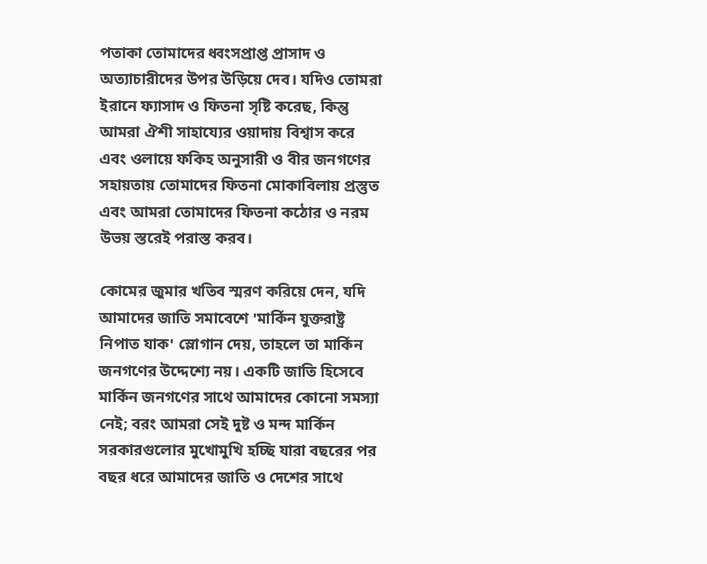পতাকা তোমাদের ধ্বংসপ্রাপ্ত প্রাসাদ ও অত্যাচারীদের উপর উড়িয়ে দেব। যদিও তোমরা ইরানে ফ্যাসাদ ও ফিতনা সৃষ্টি করেছ, কিন্তু আমরা ঐশী সাহায্যের ওয়াদায় বিশ্বাস করে এবং ওলায়ে ফকিহ অনুসারী ও বীর জনগণের সহায়তায় তোমাদের ফিতনা মোকাবিলায় প্রস্তুত এবং আমরা তোমাদের ফিতনা কঠোর ও নরম উভয় স্তরেই পরাস্ত করব।

কোমের জুমার খতিব স্মরণ করিয়ে দেন, যদি আমাদের জাতি সমাবেশে 'মার্কিন যুক্তরাষ্ট্র নিপাত যাক' স্লোগান দেয়, তাহলে তা মার্কিন জনগণের উদ্দেশ্যে নয়। একটি জাতি হিসেবে মার্কিন জনগণের সাথে আমাদের কোনো সমস্যা নেই; বরং আমরা সেই দুষ্ট ও মন্দ মার্কিন সরকারগুলোর মুখোমুখি হচ্ছি যারা বছরের পর বছর ধরে আমাদের জাতি ও দেশের সাথে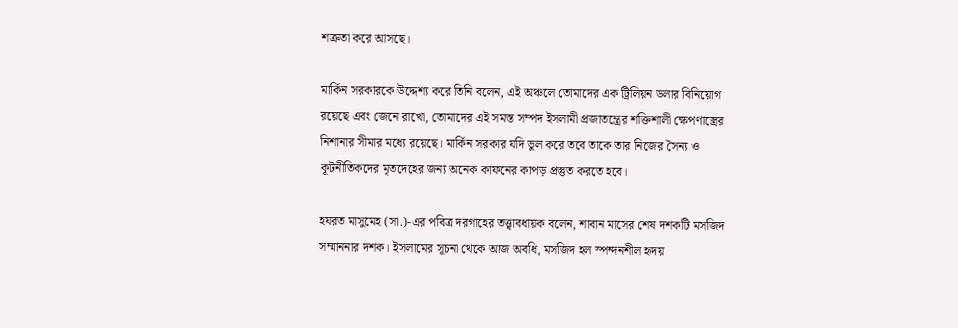শত্রুতা করে আসছে।

মার্কিন সরকারকে উদ্দেশ্য করে তিনি বলেন, এই অঞ্চলে তোমাদের এক ট্রিলিয়ন ডলার বিনিয়োগ রয়েছে এবং জেনে রাখো, তোমাদের এই সমস্ত সম্পদ ইসলামী প্রজাতন্ত্রের শক্তিশালী ক্ষেপণাস্ত্রের নিশানার সীমার মধ্যে রয়েছে। মার্কিন সরকার যদি ভুল করে তবে তাকে তার নিজের সৈন্য ও কূটনীতিকদের মৃতদেহের জন্য অনেক কাফনের কাপড় প্রস্তুত করতে হবে।

হযরত মাসুমেহ (সা.)-এর পবিত্র দরগাহের তত্ত্বাবধায়ক বলেন, শাবান মাসের শেষ দশকটি মসজিদ সম্মাননার দশক। ইসলামের সূচনা থেকে আজ অবধি, মসজিদ হল স্পন্দনশীল হৃদয়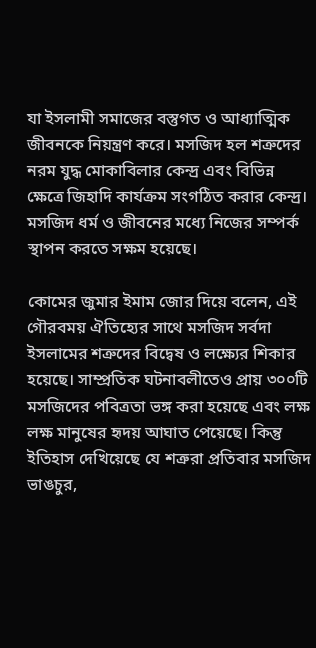যা ইসলামী সমাজের বস্তুগত ও আধ্যাত্মিক জীবনকে নিয়ন্ত্রণ করে। মসজিদ হল শত্রুদের নরম যুদ্ধ মোকাবিলার কেন্দ্র এবং বিভিন্ন ক্ষেত্রে জিহাদি কার্যক্রম সংগঠিত করার কেন্দ্র। মসজিদ ধর্ম ও জীবনের মধ্যে নিজের সম্পর্ক স্থাপন করতে সক্ষম হয়েছে।

কোমের জুমার ইমাম জোর দিয়ে বলেন, এই গৌরবময় ঐতিহ্যের সাথে মসজিদ সর্বদা ইসলামের শত্রুদের বিদ্বেষ ও লক্ষ্যের শিকার হয়েছে। সাম্প্রতিক ঘটনাবলীতেও প্রায় ৩০০টি মসজিদের পবিত্রতা ভঙ্গ করা হয়েছে এবং লক্ষ লক্ষ মানুষের হৃদয় আঘাত পেয়েছে। কিন্তু ইতিহাস দেখিয়েছে যে শত্রুরা প্রতিবার মসজিদ ভাঙচুর,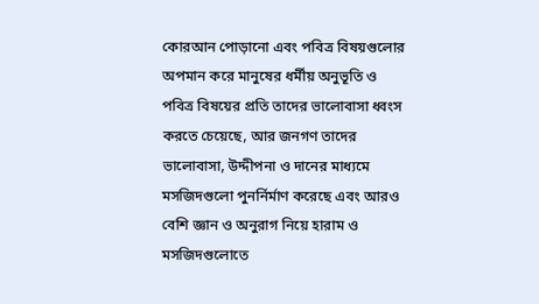কোরআন পোড়ানো এবং পবিত্র বিষয়গুলোর অপমান করে মানুষের ধর্মীয় অনুভূতি ও পবিত্র বিষয়ের প্রতি তাদের ভালোবাসা ধ্বংস করতে চেয়েছে, আর জনগণ তাদের ভালোবাসা, উদ্দীপনা ও দানের মাধ্যমে মসজিদগুলো পুনর্নির্মাণ করেছে এবং আরও বেশি জ্ঞান ও অনুরাগ নিয়ে হারাম ও মসজিদগুলোতে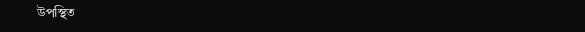উপস্থিত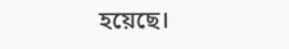হয়েছে।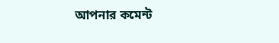আপনার কমেন্ট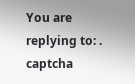You are replying to: .
captcha